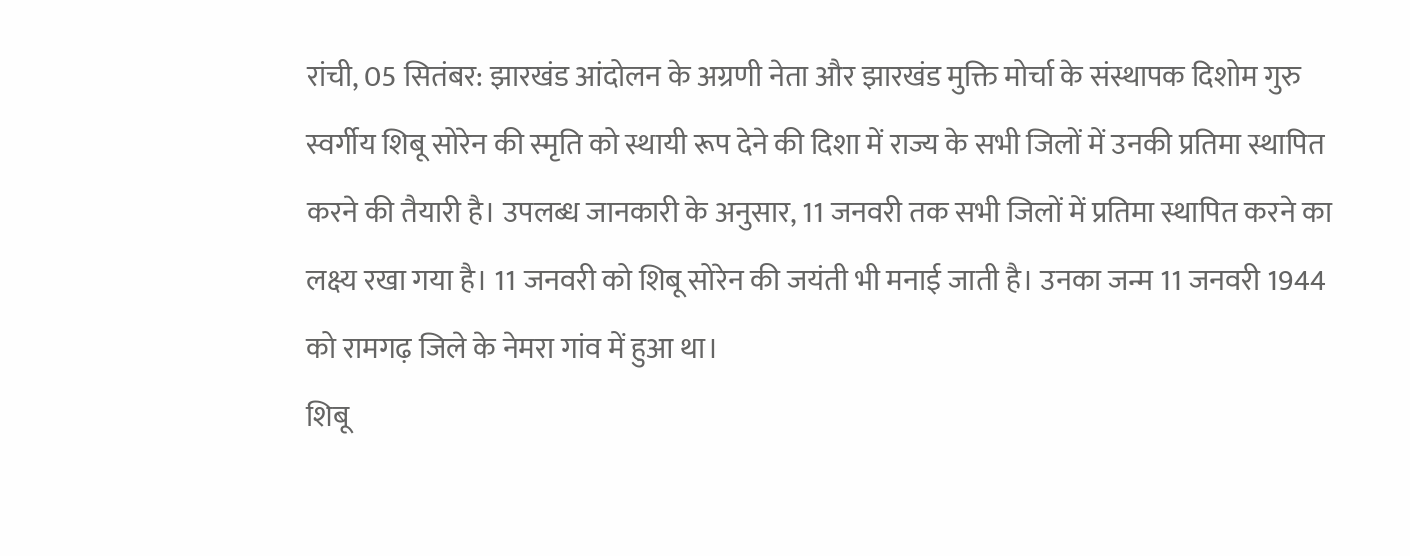रांची, 05 सितंबर: झारखंड आंदोलन के अग्रणी नेता और झारखंड मुक्ति मोर्चा के संस्थापक दिशोम गुरु स्वर्गीय शिबू सोरेन की स्मृति को स्थायी रूप देने की दिशा में राज्य के सभी जिलों में उनकी प्रतिमा स्थापित करने की तैयारी है। उपलब्ध जानकारी के अनुसार, 11 जनवरी तक सभी जिलों में प्रतिमा स्थापित करने का लक्ष्य रखा गया है। 11 जनवरी को शिबू सोरेन की जयंती भी मनाई जाती है। उनका जन्म 11 जनवरी 1944 को रामगढ़ जिले के नेमरा गांव में हुआ था।
शिबू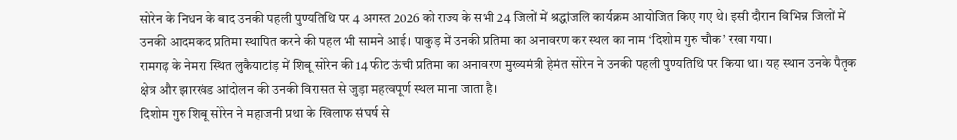सोरेन के निधन के बाद उनकी पहली पुण्यतिथि पर 4 अगस्त 2026 को राज्य के सभी 24 जिलों में श्रद्धांजलि कार्यक्रम आयोजित किए गए थे। इसी दौरान विभिन्न जिलों में उनकी आदमकद प्रतिमा स्थापित करने की पहल भी सामने आई। पाकुड़ में उनकी प्रतिमा का अनावरण कर स्थल का नाम ‘दिशोम गुरु चौक’ रखा गया।
रामगढ़ के नेमरा स्थित लुकैयाटांड़ में शिबू सोरेन की 14 फीट ऊंची प्रतिमा का अनावरण मुख्यमंत्री हेमंत सोरेन ने उनकी पहली पुण्यतिथि पर किया था। यह स्थान उनके पैतृक क्षेत्र और झारखंड आंदोलन की उनकी विरासत से जुड़ा महत्वपूर्ण स्थल माना जाता है।
दिशोम गुरु शिबू सोरेन ने महाजनी प्रथा के खिलाफ संघर्ष से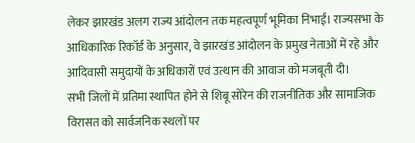लेकर झारखंड अलग राज्य आंदोलन तक महत्वपूर्ण भूमिका निभाई। राज्यसभा के आधिकारिक रिकॉर्ड के अनुसार, वे झारखंड आंदोलन के प्रमुख नेताओं में रहे और आदिवासी समुदायों के अधिकारों एवं उत्थान की आवाज को मजबूती दी।
सभी जिलों में प्रतिमा स्थापित होने से शिबू सोरेन की राजनीतिक और सामाजिक विरासत को सार्वजनिक स्थलों पर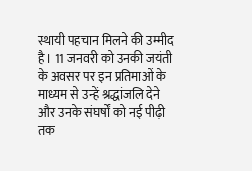स्थायी पहचान मिलने की उम्मीद है। 11 जनवरी को उनकी जयंती के अवसर पर इन प्रतिमाओं के माध्यम से उन्हें श्रद्धांजलि देने और उनके संघर्षों को नई पीढ़ी तक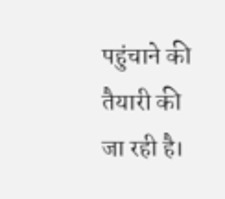पहुंचाने की तैयारी की जा रही है।